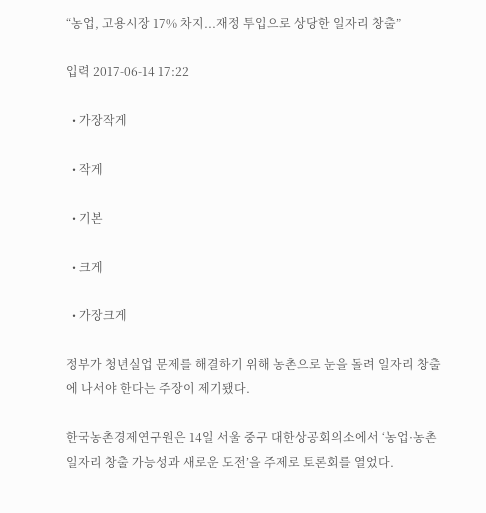“농업, 고용시장 17% 차지...재정 투입으로 상당한 일자리 창출”

입력 2017-06-14 17:22

  • 가장작게

  • 작게

  • 기본

  • 크게

  • 가장크게

정부가 청년실업 문제를 해결하기 위해 농촌으로 눈을 돌려 일자리 창출에 나서야 한다는 주장이 제기됐다.

한국농촌경제연구원은 14일 서울 중구 대한상공회의소에서 ‘농업·농촌 일자리 창출 가능성과 새로운 도전’을 주제로 토론회를 열었다.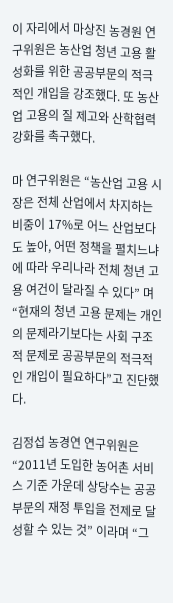이 자리에서 마상진 농경원 연구위원은 농산업 청년 고용 활성화를 위한 공공부문의 적극적인 개입을 강조했다. 또 농산업 고용의 질 제고와 산학협력 강화를 촉구했다.

마 연구위원은 “농산업 고용 시장은 전체 산업에서 차지하는 비중이 17%로 어느 산업보다도 높아, 어떤 정책을 펼치느냐에 따라 우리나라 전체 청년 고용 여건이 달라질 수 있다” 며 “현재의 청년 고용 문제는 개인의 문제라기보다는 사회 구조적 문제로 공공부문의 적극적인 개입이 필요하다”고 진단했다.

김정섭 농경연 연구위원은 “2011년 도입한 농어촌 서비스 기준 가운데 상당수는 공공 부문의 재정 투입을 전제로 달성할 수 있는 것” 이라며 “그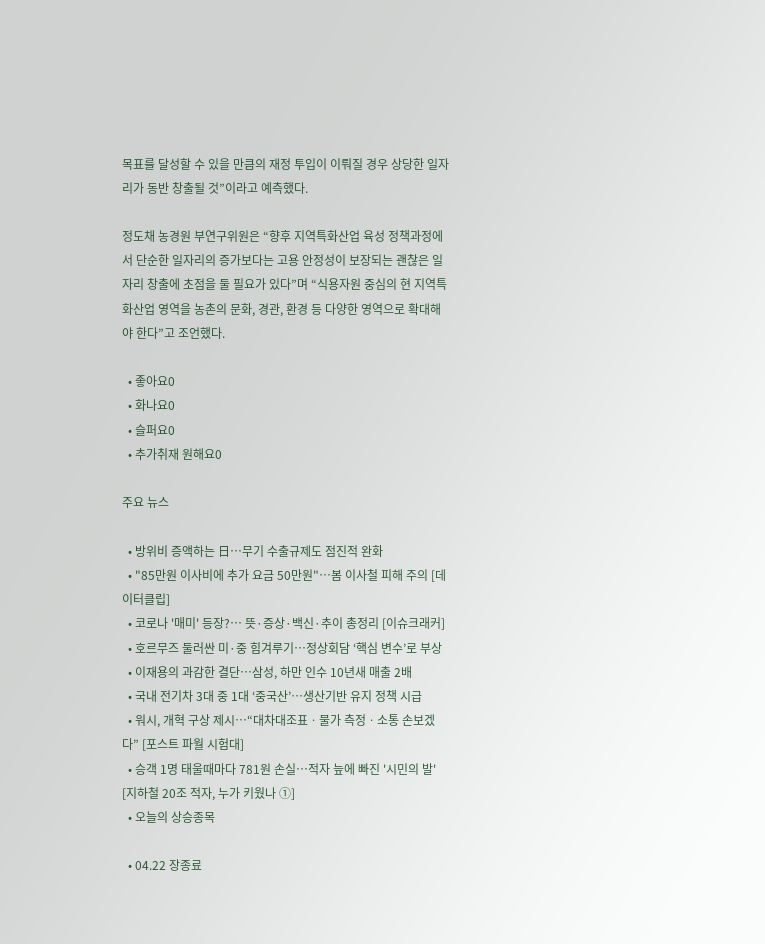목표를 달성할 수 있을 만큼의 재정 투입이 이뤄질 경우 상당한 일자리가 동반 창출될 것”이라고 예측했다.

정도채 농경원 부연구위원은 “향후 지역특화산업 육성 정책과정에서 단순한 일자리의 증가보다는 고용 안정성이 보장되는 괜찮은 일자리 창출에 초점을 둘 필요가 있다”며 “식용자원 중심의 현 지역특화산업 영역을 농촌의 문화, 경관, 환경 등 다양한 영역으로 확대해야 한다”고 조언했다.

  • 좋아요0
  • 화나요0
  • 슬퍼요0
  • 추가취재 원해요0

주요 뉴스

  • 방위비 증액하는 日⋯무기 수출규제도 점진적 완화
  • "85만원 이사비에 추가 요금 50만원"…봄 이사철 피해 주의 [데이터클립]
  • 코로나 '매미' 등장?… 뜻·증상·백신·추이 총정리 [이슈크래커]
  • 호르무즈 둘러싼 미·중 힘겨루기…정상회담 ‘핵심 변수’로 부상
  • 이재용의 과감한 결단…삼성, 하만 인수 10년새 매출 2배
  • 국내 전기차 3대 중 1대 ‘중국산’…생산기반 유지 정책 시급
  • 워시, 개혁 구상 제시⋯“대차대조표ㆍ물가 측정ㆍ소통 손보겠다” [포스트 파월 시험대]
  • 승객 1명 태울때마다 781원 손실…적자 늪에 빠진 '시민의 발' [지하철 20조 적자, 누가 키웠나 ①]
  • 오늘의 상승종목

  • 04.22 장종료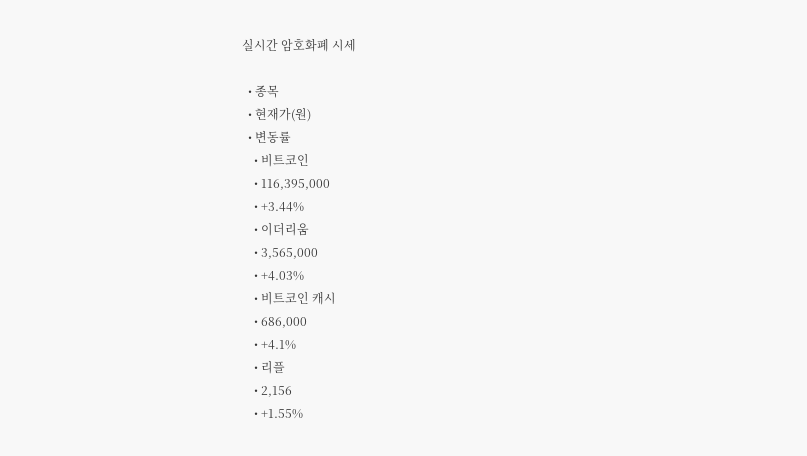실시간 암호화폐 시세

  • 종목
  • 현재가(원)
  • 변동률
    • 비트코인
    • 116,395,000
    • +3.44%
    • 이더리움
    • 3,565,000
    • +4.03%
    • 비트코인 캐시
    • 686,000
    • +4.1%
    • 리플
    • 2,156
    • +1.55%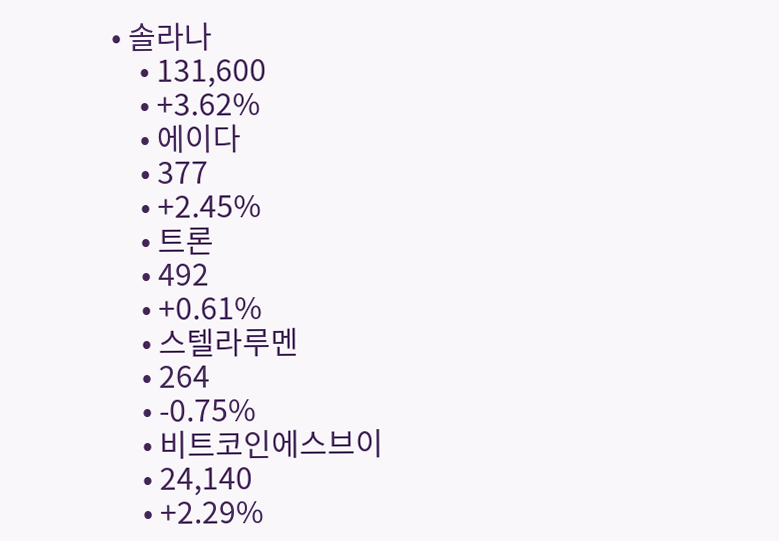• 솔라나
    • 131,600
    • +3.62%
    • 에이다
    • 377
    • +2.45%
    • 트론
    • 492
    • +0.61%
    • 스텔라루멘
    • 264
    • -0.75%
    • 비트코인에스브이
    • 24,140
    • +2.29%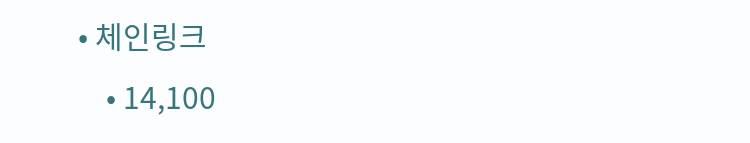• 체인링크
    • 14,100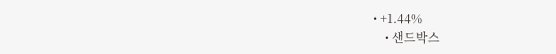• +1.44%
    • 샌드박스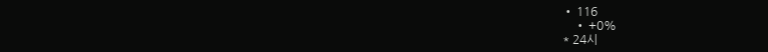• 116
    • +0%
* 24시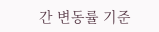간 변동률 기준